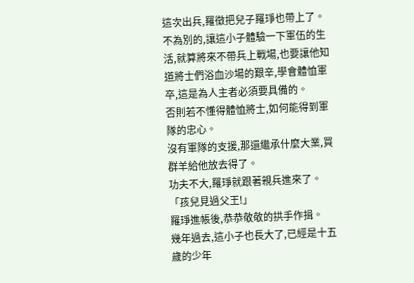這次出兵,羅徵把兒子羅琤也帶上了。
不為別的,讓這小子體驗一下軍伍的生活,就算將來不帶兵上戰場,也要讓他知道將士們浴血沙場的艱辛,學會體恤軍卒,這是為人主者必須要具備的。
否則若不懂得體恤將士,如何能得到軍隊的忠心。
沒有軍隊的支援,那還繼承什麼大業,買群羊給他放去得了。
功夫不大,羅琤就跟著親兵進來了。
「孩兒見過父王!」
羅琤進帳後,恭恭敬敬的拱手作揖。
幾年過去,這小子也長大了,已經是十五歲的少年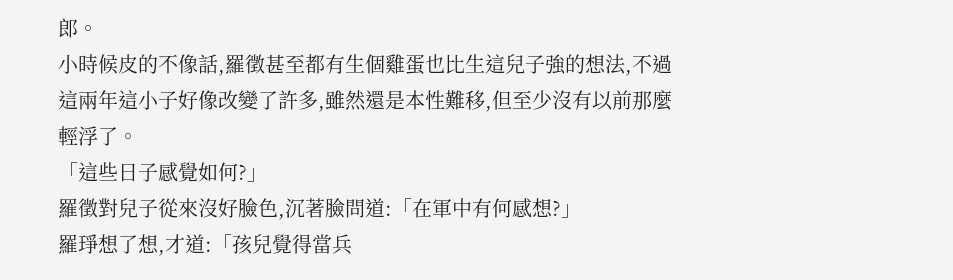郎。
小時候皮的不像話,羅徵甚至都有生個雞蛋也比生這兒子強的想法,不過這兩年這小子好像改變了許多,雖然還是本性難移,但至少沒有以前那麼輕浮了。
「這些日子感覺如何?」
羅徵對兒子從來沒好臉色,沉著臉問道:「在軍中有何感想?」
羅琤想了想,才道:「孩兒覺得當兵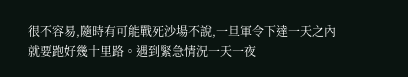很不容易,隨時有可能戰死沙場不說,一旦軍令下達一天之內就要跑好幾十里路。遇到緊急情況一天一夜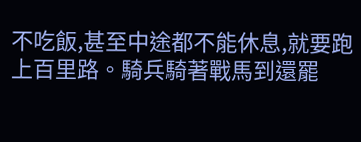不吃飯,甚至中途都不能休息,就要跑上百里路。騎兵騎著戰馬到還罷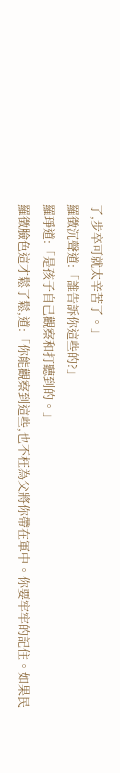了,步卒可就太辛苦了。」
羅徵沉聲道:「誰告訴你這些的?」
羅琤道:「是孩子自己觀察和打聽到的。」
羅徵臉色這才鬆了鬆,道:「你能觀察到這些,也不枉為父將你帶在軍中。你要牢牢的記住。如果民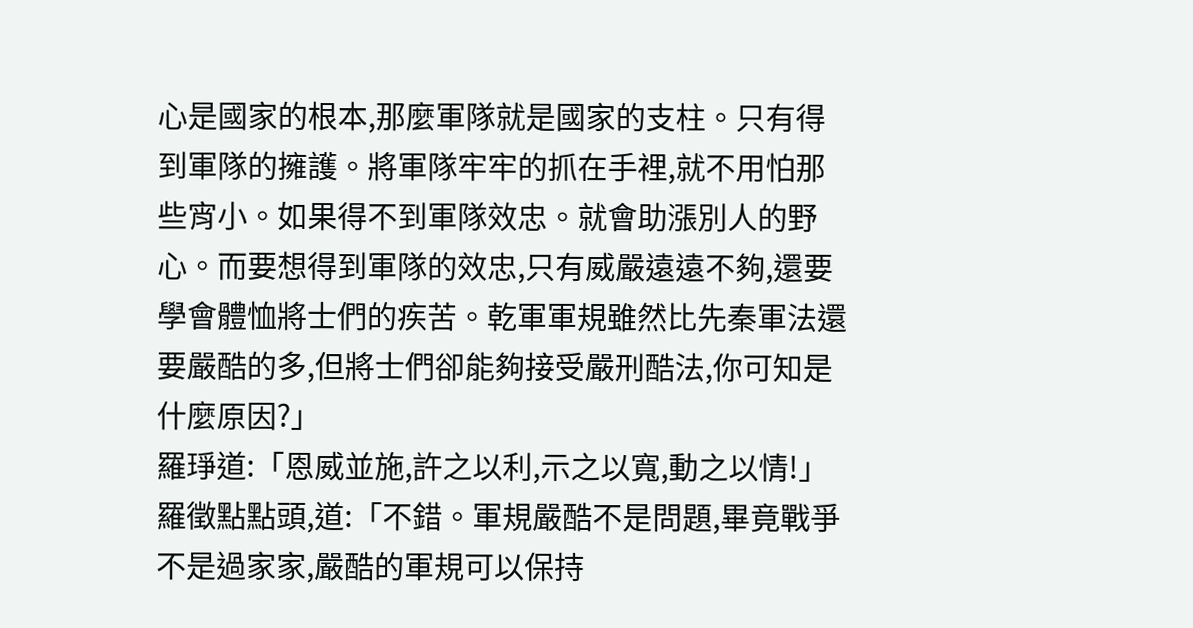心是國家的根本,那麼軍隊就是國家的支柱。只有得到軍隊的擁護。將軍隊牢牢的抓在手裡,就不用怕那些宵小。如果得不到軍隊效忠。就會助漲別人的野心。而要想得到軍隊的效忠,只有威嚴遠遠不夠,還要學會體恤將士們的疾苦。乾軍軍規雖然比先秦軍法還要嚴酷的多,但將士們卻能夠接受嚴刑酷法,你可知是什麼原因?」
羅琤道:「恩威並施,許之以利,示之以寬,動之以情!」
羅徵點點頭,道:「不錯。軍規嚴酷不是問題,畢竟戰爭不是過家家,嚴酷的軍規可以保持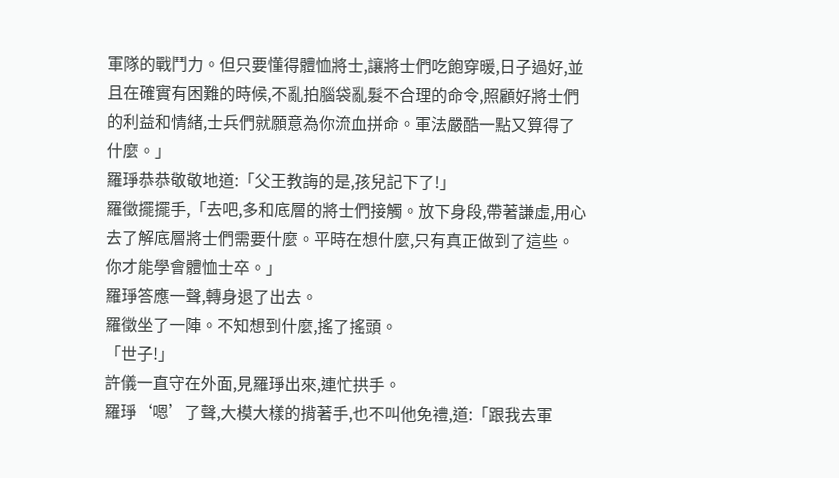軍隊的戰鬥力。但只要懂得體恤將士,讓將士們吃飽穿暖,日子過好,並且在確實有困難的時候,不亂拍腦袋亂髮不合理的命令,照顧好將士們的利益和情緒,士兵們就願意為你流血拼命。軍法嚴酷一點又算得了什麼。」
羅琤恭恭敬敬地道:「父王教誨的是,孩兒記下了!」
羅徵擺擺手,「去吧,多和底層的將士們接觸。放下身段,帶著謙虛,用心去了解底層將士們需要什麼。平時在想什麼,只有真正做到了這些。你才能學會體恤士卒。」
羅琤答應一聲,轉身退了出去。
羅徵坐了一陣。不知想到什麼,搖了搖頭。
「世子!」
許儀一直守在外面,見羅琤出來,連忙拱手。
羅琤‘嗯’了聲,大模大樣的揹著手,也不叫他免禮,道:「跟我去軍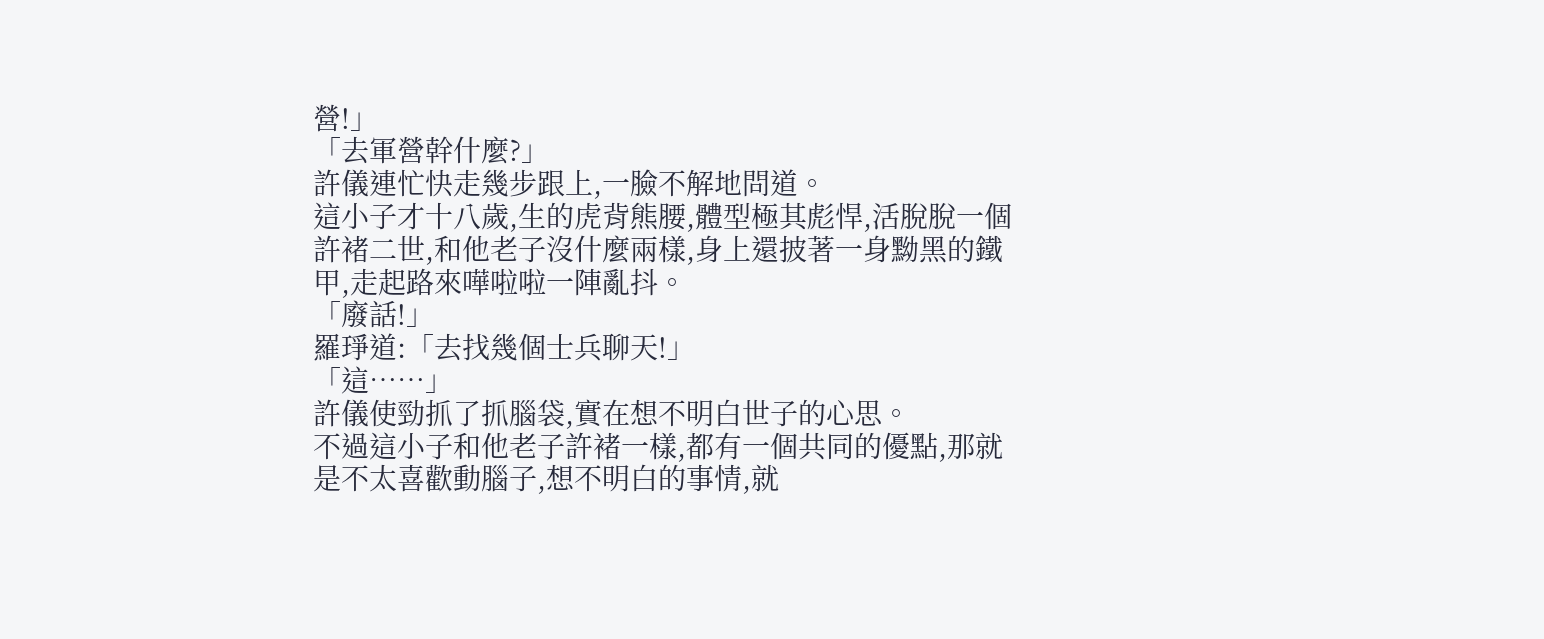營!」
「去軍營幹什麼?」
許儀連忙快走幾步跟上,一臉不解地問道。
這小子才十八歲,生的虎背熊腰,體型極其彪悍,活脫脫一個許褚二世,和他老子沒什麼兩樣,身上還披著一身黝黑的鐵甲,走起路來嘩啦啦一陣亂抖。
「廢話!」
羅琤道:「去找幾個士兵聊天!」
「這……」
許儀使勁抓了抓腦袋,實在想不明白世子的心思。
不過這小子和他老子許褚一樣,都有一個共同的優點,那就是不太喜歡動腦子,想不明白的事情,就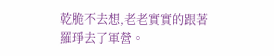乾脆不去想,老老實實的跟著羅琤去了軍營。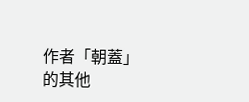作者「朝蓋」的其他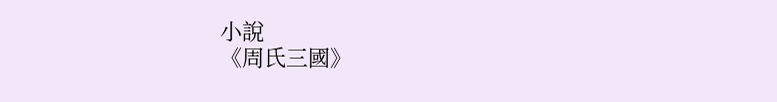小說
《周氏三國》